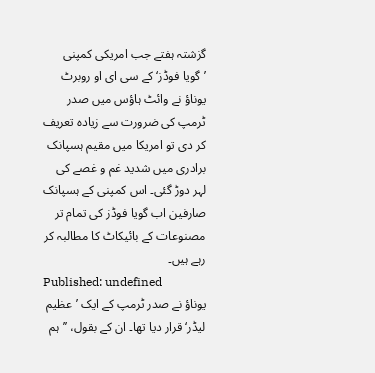گزشتہ ہفتے جب امریکی کمپنی ’گویا فوڈز‘ کے سی ای او روبرٹ یوناؤ نے وائٹ ہاؤس میں صدر ٹرمپ کی ضرورت سے زیادہ تعریف کر دی تو امریکا میں مقیم ہسپانک برادری میں شدید غم و غصے کی لہر دوڑ گئی۔ اس کمپنی کے ہسپانک صارفین اب گویا فوڈز کی تمام تر مصنوعات کے بائیکاٹ کا مطالبہ کر رہے ہیں۔
Published: undefined
یوناؤ نے صدر ٹرمپ کے ایک ’عظیم لیڈر‘ قرار دیا تھا۔ ان کے بقول، ’’ہم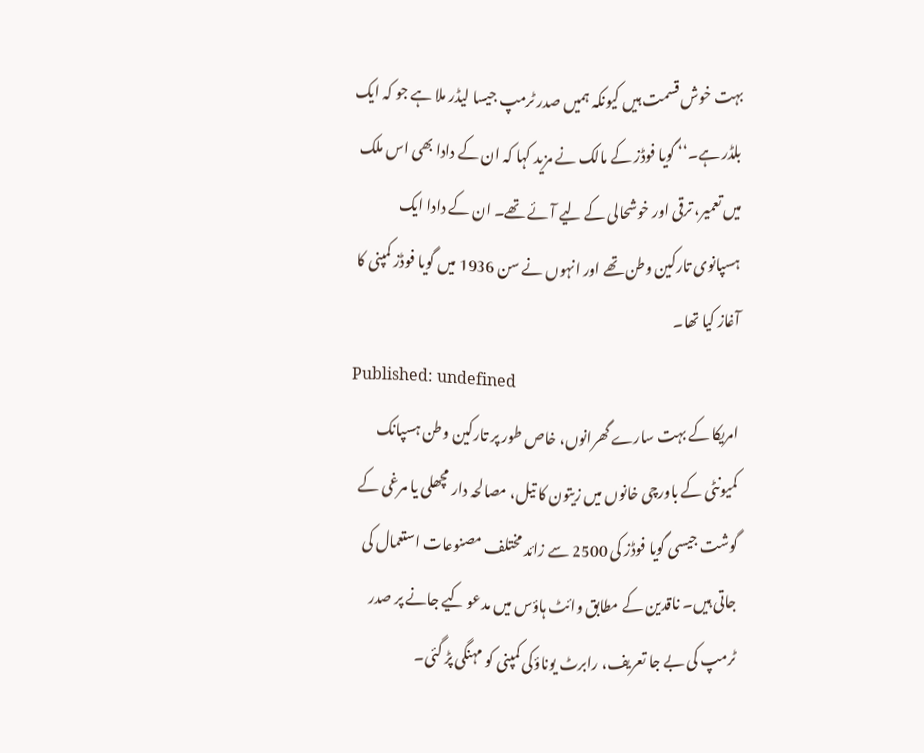بہت خوش قسمت ہیں کیونکہ ہمیں صدر ٹرمپ جیسا لیڈر ملا ہے جو کہ ایک بلڈر ہے۔‘‘ گویا فوڈز کے مالک نے مزید کہا کہ ان کے دادا بھی اس ملک میں تعمیر، ترقی اور خوشحالی کے لیے آئے تھے۔ ان کے دادا ایک ہسپانوی تارکین وطن تھے اور انہوں نے سن 1936 میں گویا فوڈز کمپنی کا آغاز کیا تھا۔
Published: undefined
امریکا کے بہت سارے گھرانوں، خاص طور پر تارکین وطن ہسپانک کمیونٹی کے باورچی خانوں میں زیتون کا تیل، مصالحہ دار مچھلی یا مرغی کے گوشت جیسی گویا فوڈز کی 2500 سے زائد مختلف مصنوعات استعمال کی جاتی ہیں۔ ناقدین کے مطابق وائٹ ہاؤس میں مدعو کیے جانے پر صدر ٹرمپ کی بے جا تعریف، رابرٹ یوناؤکی کمپنی کو مہنگی پڑ گئی۔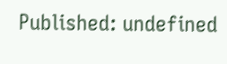Published: undefined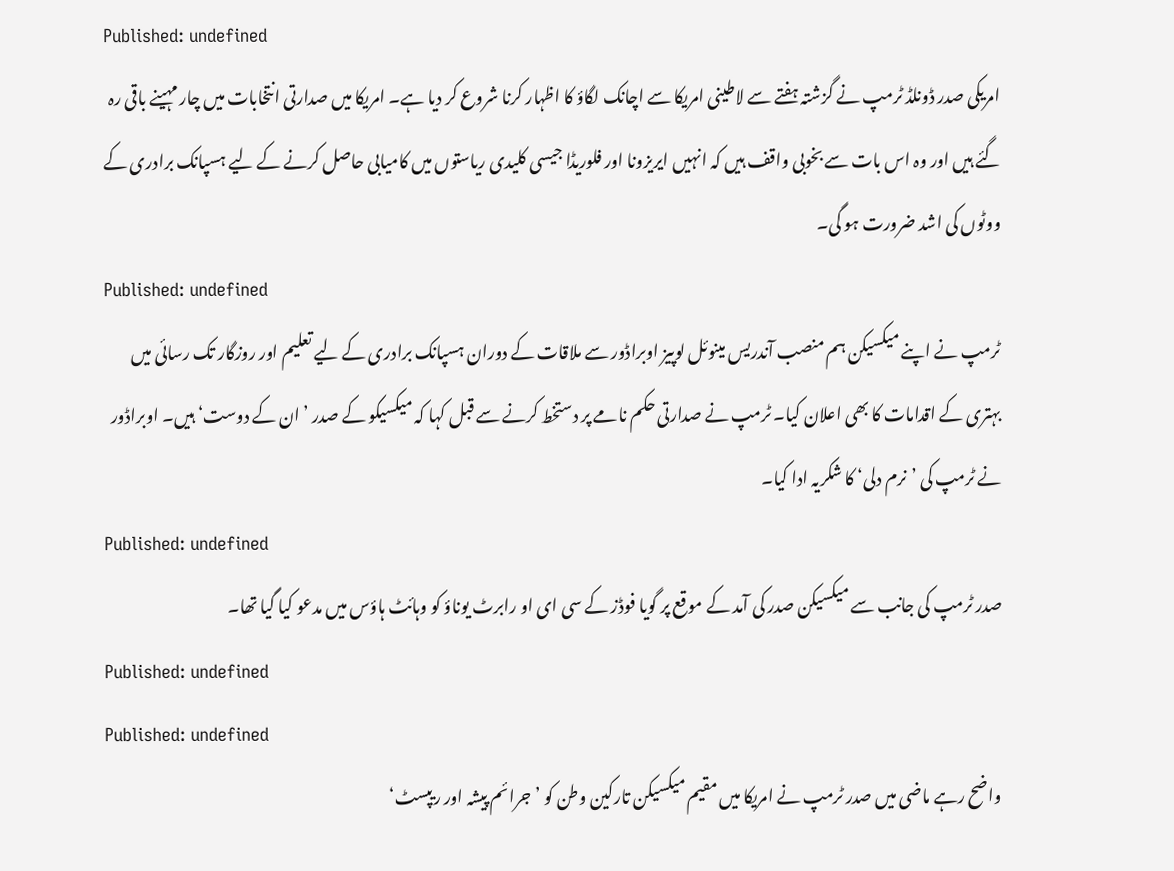Published: undefined
امریکی صدر ڈونلڈ ٹرمپ نے گزشتہ ہفتے سے لاطینی امریکا سے اچانک لگاؤ کا اظہار کرنا شروع کر دیا ہے۔ امریکا میں صدارتی انتخابات میں چار مہینے باقی رہ گئے ہیں اور وہ اس بات سے بخوبی واقف ہیں کہ انہیں ایریزونا اور فلوریڈا جیسی کلیدی ریاستوں میں کامیابی حاصل کرنے کے لیے ہسپانک برادری کے ووٹوں کی اشد ضرورت ہو گی۔
Published: undefined
ٹرمپ نے اپنے میکسیکن ہم منصب آندریس مینوئل لوپیز اوبراڈور سے ملاقات کے دوران ہسپانک برادری کے لیے تعلیم اور روزگار تک رسائی میں بہتری کے اقدامات کا بھی اعلان کیا۔ ٹرمپ نے صدارتی حکم نامے پر دستخط کرنے سے قبل کہا کہ میکسیکو کے صدر ’ان کے دوست‘ ہیں۔ اوبراڈور نے ٹرمپ کی ’نرم دلی‘ کا شکریہ ادا کیا۔
Published: undefined
صدر ٹرمپ کی جانب سے میکسیکن صدر کی آمد کے موقع پر گویا فوڈز کے سی ای او رابرٹ یوناؤ کو وہائٹ ہاؤس میں مدعو کیا گیا تھا۔
Published: undefined
Published: undefined
واضح رہے ماضی میں صدر ٹرمپ نے امریکا میں مقیم میکسیکن تارکین وطن کو ’جرائم پیشہ اور ریپسٹ‘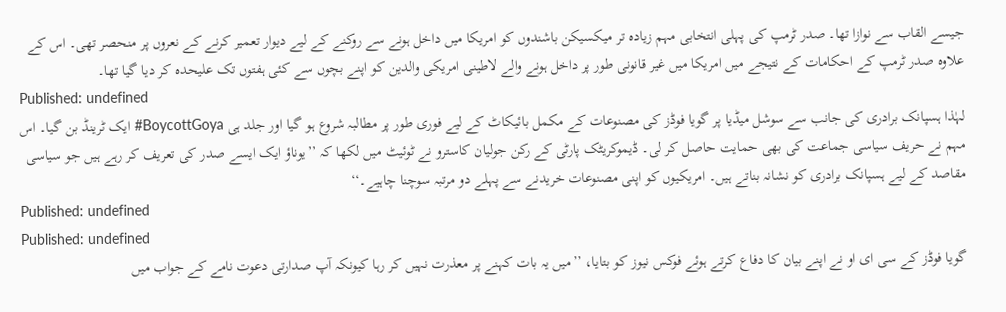جیسے القاب سے نوازا تھا۔ صدر ٹرمپ کی پہلی انتخابی مہم زیادہ تر میکسیکن باشندوں کو امریکا میں داخل ہونے سے روکنے کے لیے دیوار تعمیر کرنے کے نعروں پر منحصر تھی۔ اس کے علاوہ صدر ٹرمپ کے احکامات کے نتیجے میں امریکا میں غیر قانونی طور پر داخل ہونے والے لاطینی امریکی والدین کو اپنے بچوں سے کئی ہفتوں تک علیحدہ کر دیا گیا تھا۔
Published: undefined
لہٰذا ہسپانک برادری کی جانب سے سوشل میڈیا پر گویا فوڈز کی مصنوعات کے مکمل بائیکاٹ کے لیے فوری طور پر مطالبہ شروع ہو گیا اور جلد ہی BoycottGoya# ایک ٹرینڈ بن گیا۔ اس مہم نے حریف سیاسی جماعت کی بھی حمایت حاصل کر لی۔ ڈیموکریٹک پارٹی کے رکن جولیان کاسترو نے ٹوئیٹ میں لکھا کہ ’’یوناؤ ایک ایسے صدر کی تعریف کر رہے ہیں جو سیاسی مقاصد کے لیے ہسپانک برادری کو نشانہ بناتے ہیں۔ امریکیوں کو اپنی مصنوعات خریدنے سے پہلے دو مرتبہ سوچنا چاہیے۔‘‘
Published: undefined
Published: undefined
گویا فوڈز کے سی ای او نے اپنے بیان کا دفاع کرتے ہوئے فوکس نیوز کو بتایا، ’’میں یہ بات کہنے پر معذرت نہیں کر رہا کیونکہ آپ صدارتی دعوت نامے کے جواب میں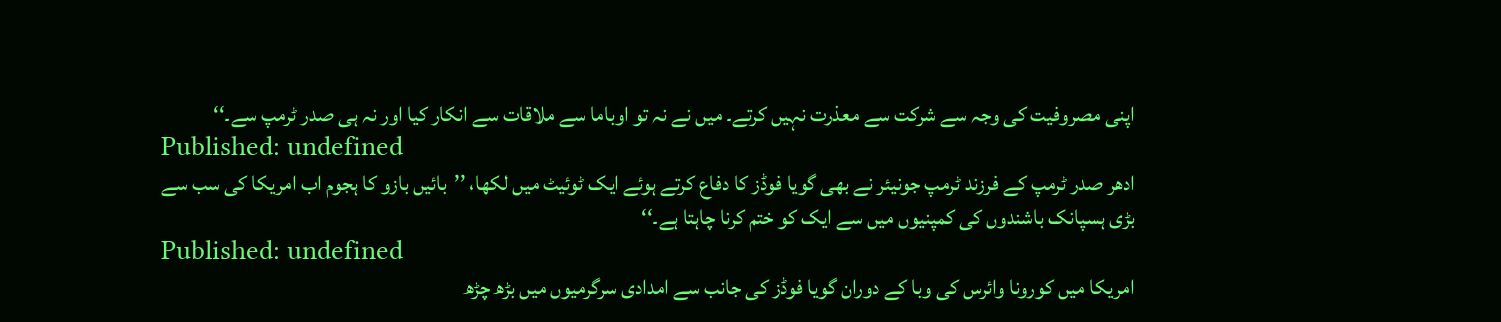اپنی مصروفیت کی وجہ سے شرکت سے معذرت نہیں کرتے۔ میں نے نہ تو اوباما سے ملاقات سے انکار کیا اور نہ ہی صدر ٹرمپ سے۔‘‘
Published: undefined
ادھر صدر ٹرمپ کے فرزند ٹرمپ جونیئر نے بھی گویا فوڈز کا دفاع کرتے ہوئے ایک ٹوئیٹ میں لکھا، ’’بائیں بازو کا ہجوم اب امریکا کی سب سے بڑی ہسپانک باشندوں کی کمپنیوں میں سے ایک کو ختم کرنا چاہتا ہے۔‘‘
Published: undefined
امریکا میں کورونا وائرس کی وبا کے دوران گویا فوڈز کی جانب سے امدادی سرگرمیوں میں بڑھ چڑھ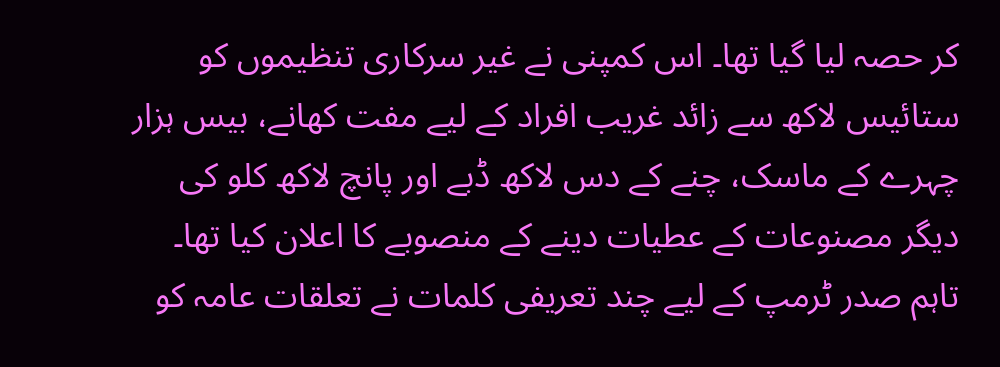کر حصہ لیا گیا تھا۔ اس کمپنی نے غیر سرکاری تنظیموں کو ستائیس لاکھ سے زائد غریب افراد کے لیے مفت کھانے، بیس ہزار چہرے کے ماسک، چنے کے دس لاکھ ڈبے اور پانچ لاکھ کلو کی دیگر مصنوعات کے عطیات دینے کے منصوبے کا اعلان کیا تھا۔ تاہم صدر ٹرمپ کے لیے چند تعریفی کلمات نے تعلقات عامہ کو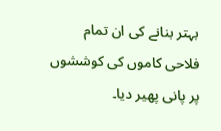بہتر بنانے کی ان تمام فلاحی کاموں کی کوششوں پر پانی پھیر دیا۔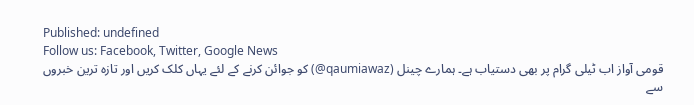Published: undefined
Follow us: Facebook, Twitter, Google News
قومی آواز اب ٹیلی گرام پر بھی دستیاب ہے۔ ہمارے چینل (qaumiawaz@) کو جوائن کرنے کے لئے یہاں کلک کریں اور تازہ ترین خبروں سے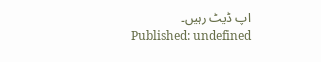اپ ڈیٹ رہیں۔
Published: undefined